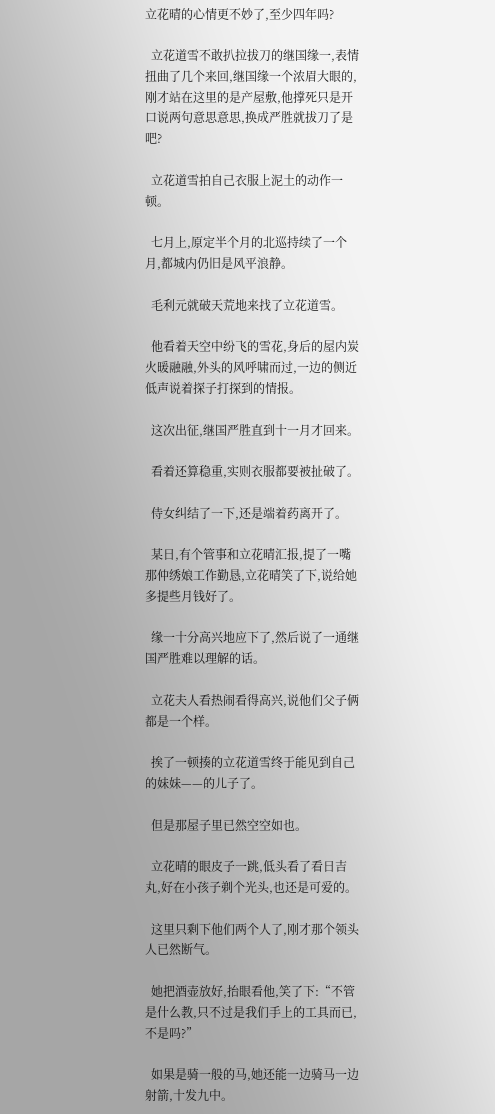立花晴的心情更不妙了,至少四年吗?

  立花道雪不敢扒拉拔刀的继国缘一,表情扭曲了几个来回,继国缘一个浓眉大眼的,刚才站在这里的是产屋敷,他撑死只是开口说两句意思意思,换成严胜就拔刀了是吧?

  立花道雪拍自己衣服上泥土的动作一顿。

  七月上,原定半个月的北巡持续了一个月,都城内仍旧是风平浪静。

  毛利元就破天荒地来找了立花道雪。

  他看着天空中纷飞的雪花,身后的屋内炭火暖融融,外头的风呼啸而过,一边的侧近低声说着探子打探到的情报。

  这次出征,继国严胜直到十一月才回来。

  看着还算稳重,实则衣服都要被扯破了。

  侍女纠结了一下,还是端着药离开了。

  某日,有个管事和立花晴汇报,提了一嘴那仲绣娘工作勤恳,立花晴笑了下,说给她多提些月钱好了。

  缘一十分高兴地应下了,然后说了一通继国严胜难以理解的话。

  立花夫人看热闹看得高兴,说他们父子俩都是一个样。

  挨了一顿揍的立花道雪终于能见到自己的妹妹——的儿子了。

  但是那屋子里已然空空如也。

  立花晴的眼皮子一跳,低头看了看日吉丸,好在小孩子剃个光头,也还是可爱的。

  这里只剩下他们两个人了,刚才那个领头人已然断气。

  她把酒壶放好,抬眼看他,笑了下:“不管是什么教,只不过是我们手上的工具而已,不是吗?”

  如果是骑一般的马,她还能一边骑马一边射箭,十发九中。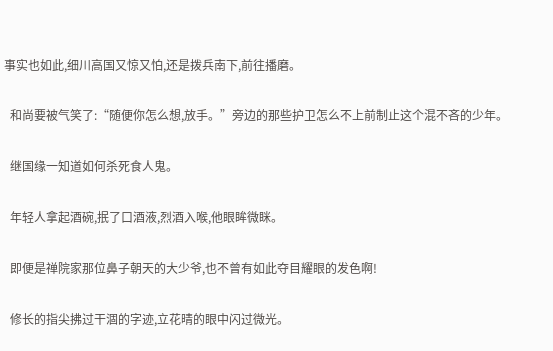事实也如此,细川高国又惊又怕,还是拨兵南下,前往播磨。

  和尚要被气笑了:“随便你怎么想,放手。”旁边的那些护卫怎么不上前制止这个混不吝的少年。

  继国缘一知道如何杀死食人鬼。

  年轻人拿起酒碗,抿了口酒液,烈酒入喉,他眼眸微眯。

  即便是禅院家那位鼻子朝天的大少爷,也不曾有如此夺目耀眼的发色啊!

  修长的指尖拂过干涸的字迹,立花晴的眼中闪过微光。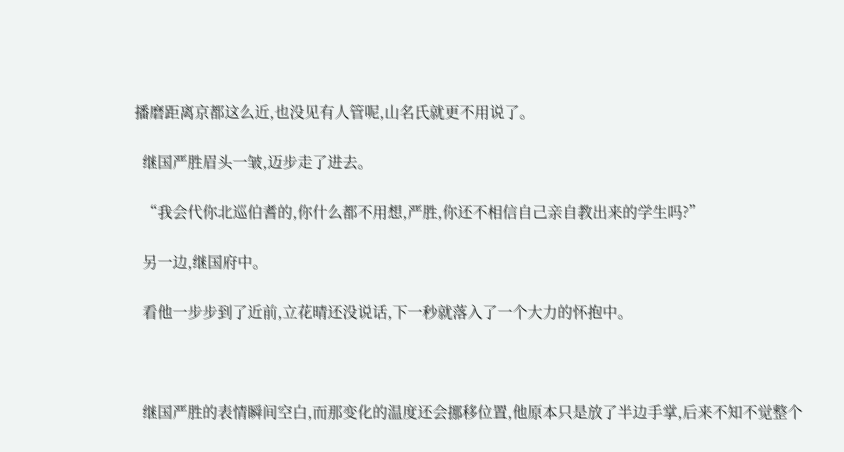播磨距离京都这么近,也没见有人管呢,山名氏就更不用说了。

  继国严胜眉头一皱,迈步走了进去。

  “我会代你北巡伯耆的,你什么都不用想,严胜,你还不相信自己亲自教出来的学生吗?”

  另一边,继国府中。

  看他一步步到了近前,立花晴还没说话,下一秒就落入了一个大力的怀抱中。



  继国严胜的表情瞬间空白,而那变化的温度还会挪移位置,他原本只是放了半边手掌,后来不知不觉整个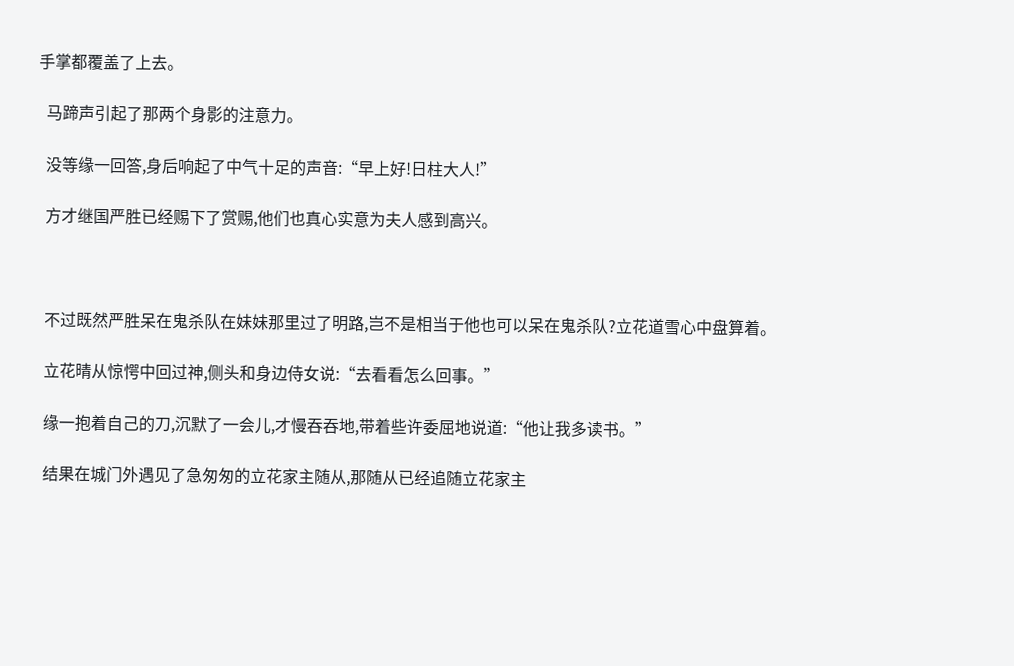手掌都覆盖了上去。

  马蹄声引起了那两个身影的注意力。

  没等缘一回答,身后响起了中气十足的声音:“早上好!日柱大人!”

  方才继国严胜已经赐下了赏赐,他们也真心实意为夫人感到高兴。



  不过既然严胜呆在鬼杀队在妹妹那里过了明路,岂不是相当于他也可以呆在鬼杀队?立花道雪心中盘算着。

  立花晴从惊愕中回过神,侧头和身边侍女说:“去看看怎么回事。”

  缘一抱着自己的刀,沉默了一会儿,才慢吞吞地,带着些许委屈地说道:“他让我多读书。”

  结果在城门外遇见了急匆匆的立花家主随从,那随从已经追随立花家主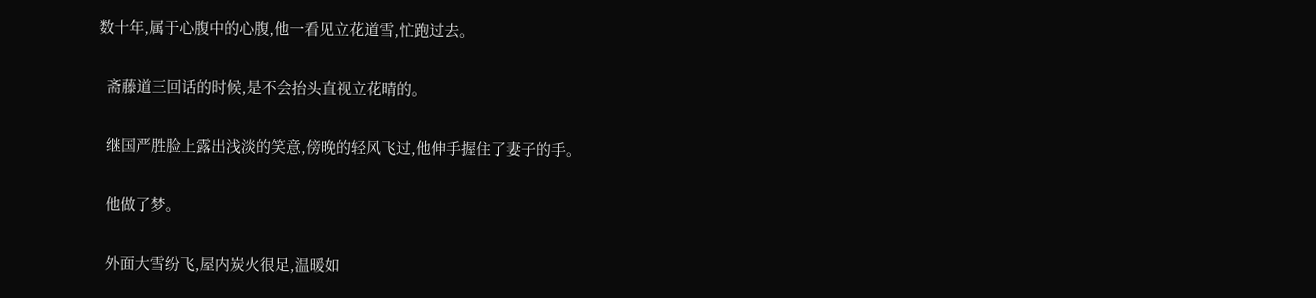数十年,属于心腹中的心腹,他一看见立花道雪,忙跑过去。

  斋藤道三回话的时候,是不会抬头直视立花晴的。

  继国严胜脸上露出浅淡的笑意,傍晚的轻风飞过,他伸手握住了妻子的手。

  他做了梦。

  外面大雪纷飞,屋内炭火很足,温暖如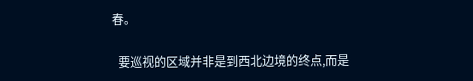春。

  要巡视的区域并非是到西北边境的终点,而是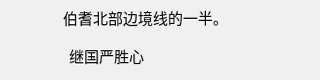伯耆北部边境线的一半。

  继国严胜心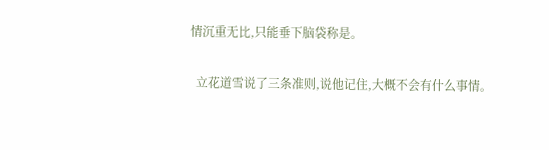情沉重无比,只能垂下脑袋称是。

  立花道雪说了三条准则,说他记住,大概不会有什么事情。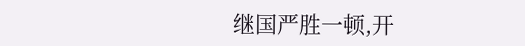继国严胜一顿,开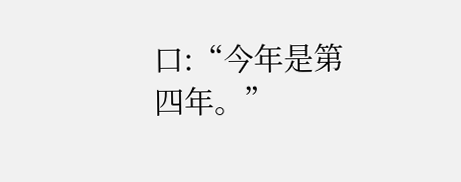口:“今年是第四年。”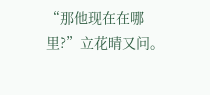“那他现在在哪里?”立花晴又问。